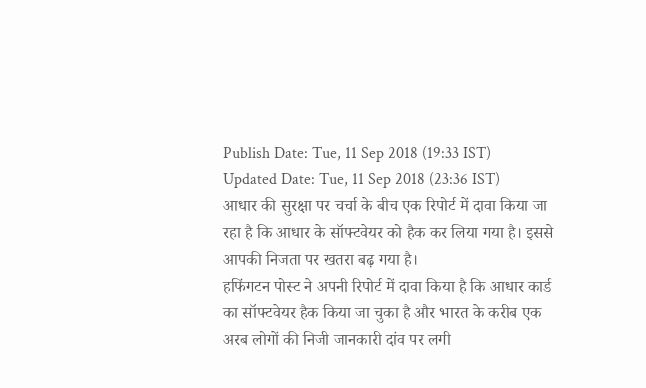Publish Date: Tue, 11 Sep 2018 (19:33 IST)
Updated Date: Tue, 11 Sep 2018 (23:36 IST)
आधार की सुरक्षा पर चर्चा के बीच एक रिपोर्ट में दावा किया जा रहा है कि आधार के सॉफ्टवेयर को हैक कर लिया गया है। इससे आपकी निजता पर खतरा बढ़ गया है।
हफिंगटन पोस्ट ने अपनी रिपोर्ट में दावा किया है कि आधार कार्ड का सॉफ्टवेयर हैक किया जा चुका है और भारत के करीब एक अरब लोगों की निजी जानकारी दांव पर लगी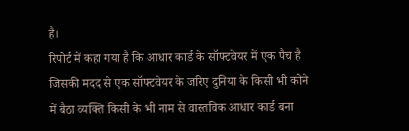है।
रिपोर्ट में कहा गया है कि आधार कार्ड के सॉफ्टवेयर में एक पैच है जिसकी मदद से एक सॉफ्टवेयर के जरिए दुनिया के किसी भी कोने में बैठा व्यक्ति किसी के भी नाम से वास्तविक आधार कार्ड बना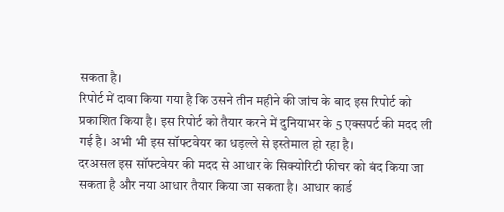सकता है।
रिपोर्ट में दावा किया गया है कि उसने तीन महीने की जांच के बाद इस रिपोर्ट को प्रकाशित किया है। इस रिपोर्ट को तैयार करने में दुनियाभर के 5 एक्सपर्ट की मदद ली गई है। अभी भी इस सॉफ्टवेयर का धड़ल्ले से इस्तेमाल हो रहा है।
दरअसल इस सॉफ्टवेयर की मदद से आधार के सिक्योरिटी फीचर को बंद किया जा सकता है और नया आधार तैयार किया जा सकता है। आधार कार्ड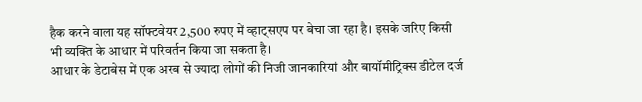हैक करने वाला यह सॉफ्टवेयर 2,500 रुपए में व्हाट्सएप पर बेचा जा रहा है। इसके जरिए किसी भी व्यक्ति के आधार में परिवर्तन किया जा सकता है।
आधार के डेटाबेस में एक अरब से ज्यादा लोगों की निजी जानकारियां और बायॉमीट्रिक्स डीटेल दर्ज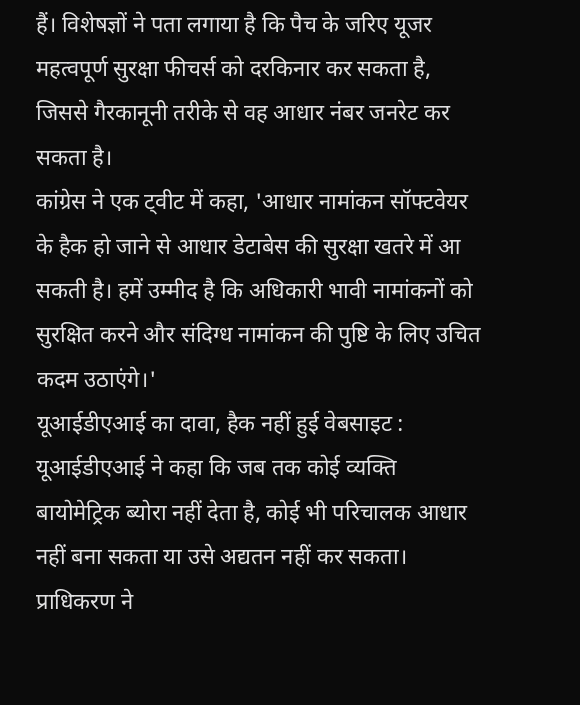हैं। विशेषज्ञों ने पता लगाया है कि पैच के जरिए यूजर महत्वपूर्ण सुरक्षा फीचर्स को दरकिनार कर सकता है, जिससे गैरकानूनी तरीके से वह आधार नंबर जनरेट कर सकता है।
कांग्रेस ने एक ट्वीट में कहा, 'आधार नामांकन सॉफ्टवेयर के हैक हो जाने से आधार डेटाबेस की सुरक्षा खतरे में आ सकती है। हमें उम्मीद है कि अधिकारी भावी नामांकनों को सुरक्षित करने और संदिग्ध नामांकन की पुष्टि के लिए उचित कदम उठाएंगे।'
यूआईडीएआई का दावा, हैक नहीं हुई वेबसाइट : यूआईडीएआई ने कहा कि जब तक कोई व्यक्ति बायोमेट्रिक ब्योरा नहीं देता है, कोई भी परिचालक आधार नहीं बना सकता या उसे अद्यतन नहीं कर सकता। प्राधिकरण ने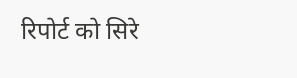रिपोर्ट को सिरे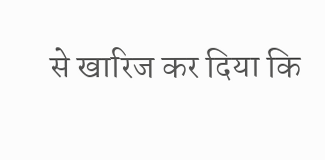से खारिज कर दिया कि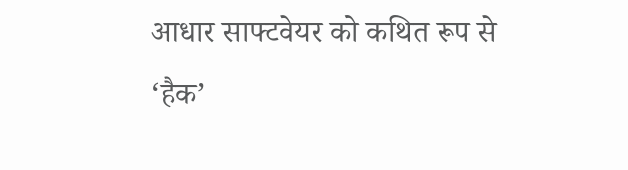आधार साफ्टवेयर को कथित रूप से ‘हैक’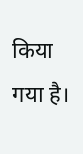किया गया है।